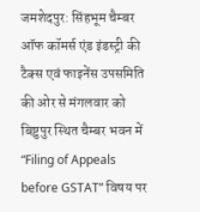जमशेदपुर: सिंहभूम चैम्बर ऑफ कॉमर्स एंड इंडस्ट्री की टैक्स एवं फाइनेंस उपसमिति की ओर से मंगलवार को बिष्टुपुर स्थित चैम्बर भवन में “Filing of Appeals before GSTAT” विषय पर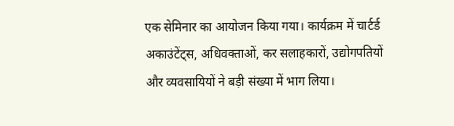एक सेमिनार का आयोजन किया गया। कार्यक्रम में चार्टर्ड अकाउंटेंट्स, अधिवक्ताओं, कर सलाहकारों, उद्योगपतियों और व्यवसायियों ने बड़ी संख्या में भाग लिया।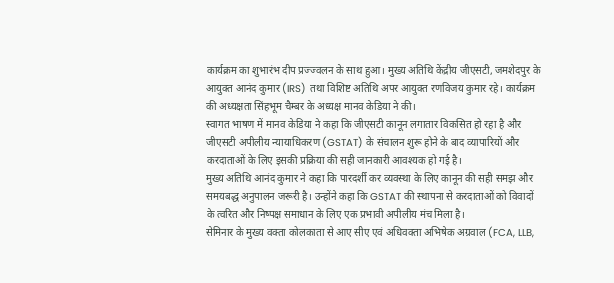कार्यक्रम का शुभारंभ दीप प्रज्ज्वलन के साथ हुआ। मुख्य अतिथि केंद्रीय जीएसटी, जमशेदपुर के आयुक्त आनंद कुमार (IRS) तथा विशिष्ट अतिथि अपर आयुक्त रणविजय कुमार रहे। कार्यक्रम की अध्यक्षता सिंहभूम चैम्बर के अध्यक्ष मानव केडिया ने की।
स्वागत भाषण में मानव केडिया ने कहा कि जीएसटी कानून लगातार विकसित हो रहा है और जीएसटी अपीलीय न्यायाधिकरण (GSTAT) के संचालन शुरू होने के बाद व्यापारियों और करदाताओं के लिए इसकी प्रक्रिया की सही जानकारी आवश्यक हो गई है।
मुख्य अतिथि आनंद कुमार ने कहा कि पारदर्शी कर व्यवस्था के लिए कानून की सही समझ और समयबद्ध अनुपालन जरूरी है। उन्होंने कहा कि GSTAT की स्थापना से करदाताओं को विवादों के त्वरित और निष्पक्ष समाधान के लिए एक प्रभावी अपीलीय मंच मिला है।
सेमिनार के मुख्य वक्ता कोलकाता से आए सीए एवं अधिवक्ता अभिषेक अग्रवाल (FCA, LLB,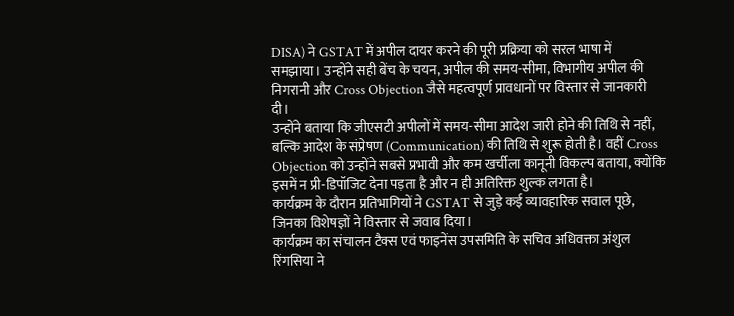DISA) ने GSTAT में अपील दायर करने की पूरी प्रक्रिया को सरल भाषा में समझाया। उन्होंने सही बेंच के चयन, अपील की समय-सीमा, विभागीय अपील की निगरानी और Cross Objection जैसे महत्वपूर्ण प्रावधानों पर विस्तार से जानकारी दी।
उन्होंने बताया कि जीएसटी अपीलों में समय-सीमा आदेश जारी होने की तिथि से नहीं, बल्कि आदेश के संप्रेषण (Communication) की तिथि से शुरू होती है। वहीं Cross Objection को उन्होंने सबसे प्रभावी और कम खर्चीला कानूनी विकल्प बताया, क्योंकि इसमें न प्री-डिपॉजिट देना पड़ता है और न ही अतिरिक्त शुल्क लगता है।
कार्यक्रम के दौरान प्रतिभागियों ने GSTAT से जुड़े कई व्यावहारिक सवाल पूछे, जिनका विशेषज्ञों ने विस्तार से जवाब दिया।
कार्यक्रम का संचालन टैक्स एवं फाइनेंस उपसमिति के सचिव अधिवक्ता अंशुल रिंगसिया ने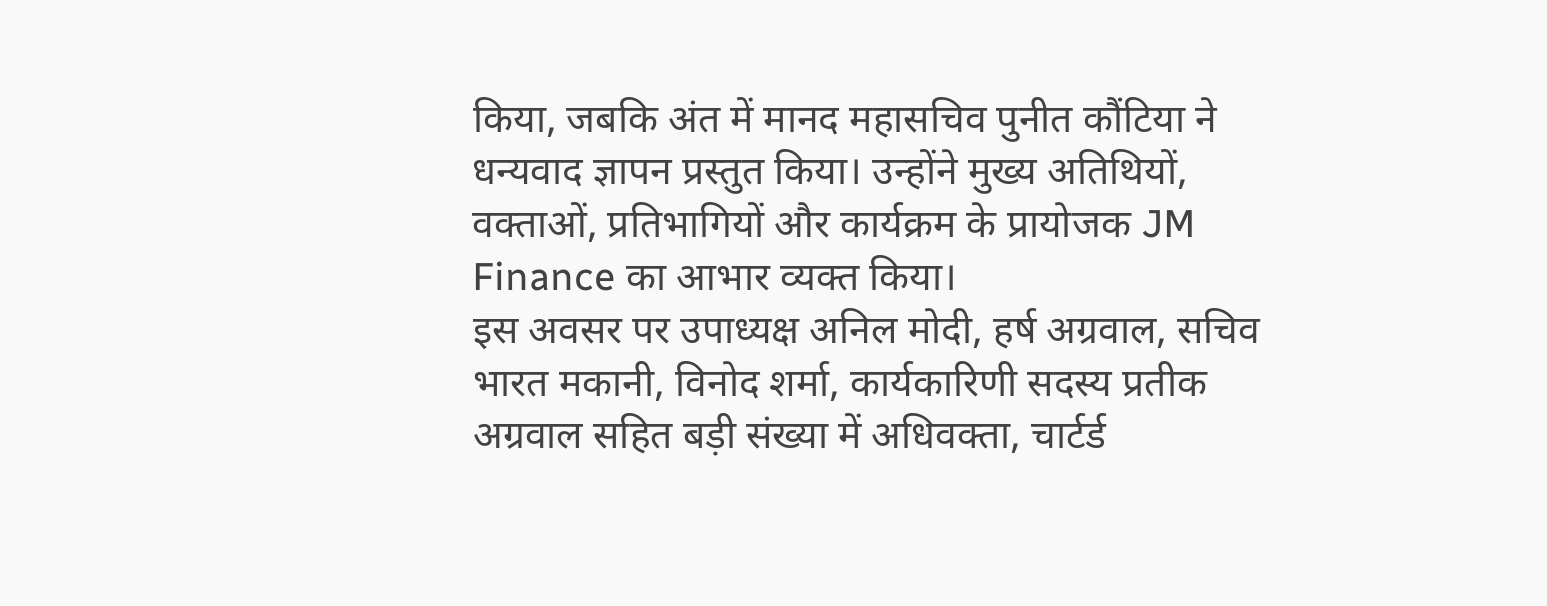किया, जबकि अंत में मानद महासचिव पुनीत कौंटिया ने धन्यवाद ज्ञापन प्रस्तुत किया। उन्होंने मुख्य अतिथियों, वक्ताओं, प्रतिभागियों और कार्यक्रम के प्रायोजक JM Finance का आभार व्यक्त किया।
इस अवसर पर उपाध्यक्ष अनिल मोदी, हर्ष अग्रवाल, सचिव भारत मकानी, विनोद शर्मा, कार्यकारिणी सदस्य प्रतीक अग्रवाल सहित बड़ी संख्या में अधिवक्ता, चार्टर्ड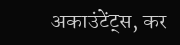अकाउंटेंट्स, कर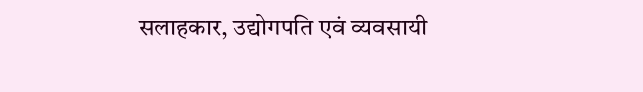सलाहकार, उद्योगपति एवं व्यवसायी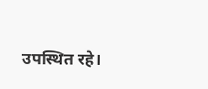उपस्थित रहे।